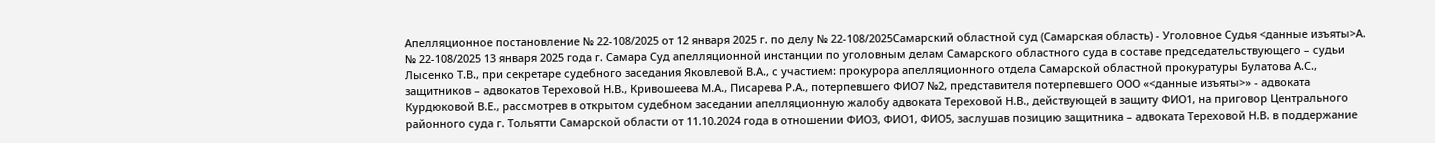Апелляционное постановление № 22-108/2025 от 12 января 2025 г. по делу № 22-108/2025Самарский областной суд (Самарская область) - Уголовное Судья <данные изъяты>А. № 22-108/2025 13 января 2025 года г. Самара Суд апелляционной инстанции по уголовным делам Самарского областного суда в составе председательствующего – судьи Лысенко Т.В., при секретаре судебного заседания Яковлевой В.А., с участием: прокурора апелляционного отдела Самарской областной прокуратуры Булатова А.С., защитников – адвокатов Тереховой Н.В., Кривошеева М.А., Писарева Р.А., потерпевшего ФИО7 №2, представителя потерпевшего ООО «<данные изъяты>» - адвоката Курдюковой В.Е., рассмотрев в открытом судебном заседании апелляционную жалобу адвоката Тереховой Н.В., действующей в защиту ФИО1, на приговор Центрального районного суда г. Тольятти Самарской области от 11.10.2024 года в отношении ФИО3, ФИО1, ФИО5, заслушав позицию защитника – адвоката Тереховой Н.В. в поддержание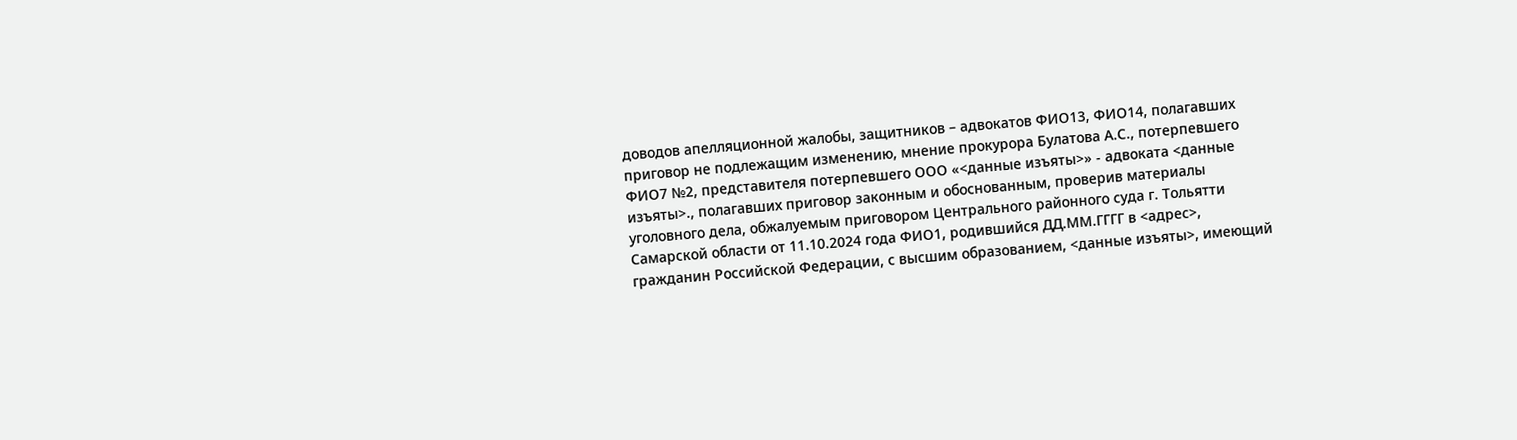доводов апелляционной жалобы, защитников – адвокатов ФИО13, ФИО14, полагавших приговор не подлежащим изменению, мнение прокурора Булатова А.С., потерпевшего ФИО7 №2, представителя потерпевшего ООО «<данные изъяты>» - адвоката <данные изъяты>., полагавших приговор законным и обоснованным, проверив материалы уголовного дела, обжалуемым приговором Центрального районного суда г. Тольятти Самарской области от 11.10.2024 года ФИО1, родившийся ДД.ММ.ГГГГ в <адрес>, гражданин Российской Федерации, с высшим образованием, <данные изъяты>, имеющий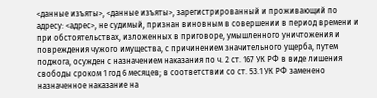<данные изъяты>, <данные изъяты>, зарегистрированный и проживающий по адресу: <адрес>, не судимый, признан виновным в совершении в период времени и при обстоятельствах, изложенных в приговоре, умышленного уничтожения и повреждения чужого имущества, с причинением значительного ущерба, путем поджога, осужден с назначением наказания по ч. 2 ст. 167 УК РФ в виде лишения свободы сроком 1 год 6 месяцев; в соответствии со ст. 53.1 УК РФ заменено назначенное наказание на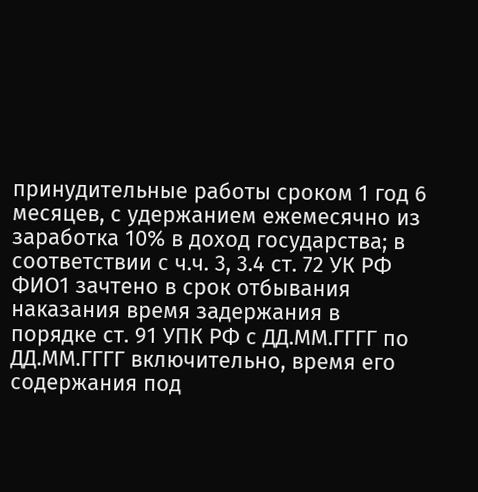принудительные работы сроком 1 год 6 месяцев, с удержанием ежемесячно из заработка 10% в доход государства; в соответствии с ч.ч. 3, 3.4 ст. 72 УК РФ ФИО1 зачтено в срок отбывания наказания время задержания в порядке ст. 91 УПК РФ с ДД.ММ.ГГГГ по ДД.ММ.ГГГГ включительно, время его содержания под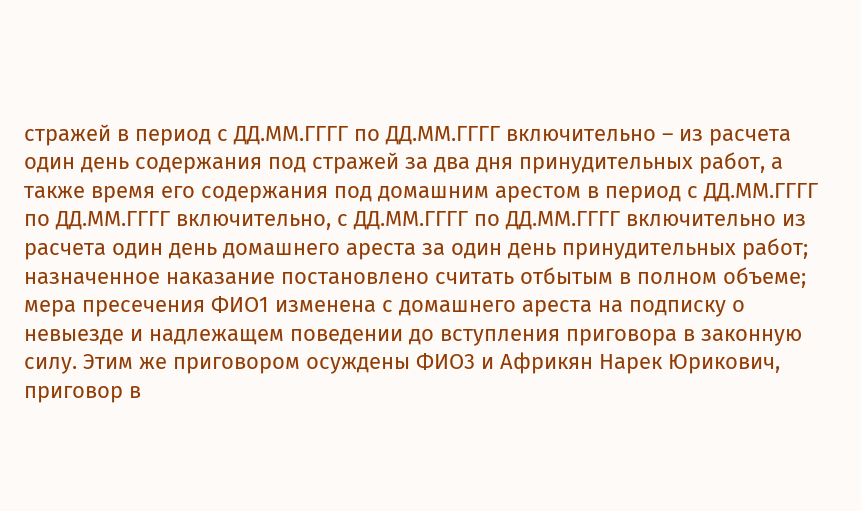стражей в период с ДД.ММ.ГГГГ по ДД.ММ.ГГГГ включительно – из расчета один день содержания под стражей за два дня принудительных работ, а также время его содержания под домашним арестом в период с ДД.ММ.ГГГГ по ДД.ММ.ГГГГ включительно, с ДД.ММ.ГГГГ по ДД.ММ.ГГГГ включительно из расчета один день домашнего ареста за один день принудительных работ; назначенное наказание постановлено считать отбытым в полном объеме; мера пресечения ФИО1 изменена с домашнего ареста на подписку о невыезде и надлежащем поведении до вступления приговора в законную силу. Этим же приговором осуждены ФИО3 и Африкян Нарек Юрикович, приговор в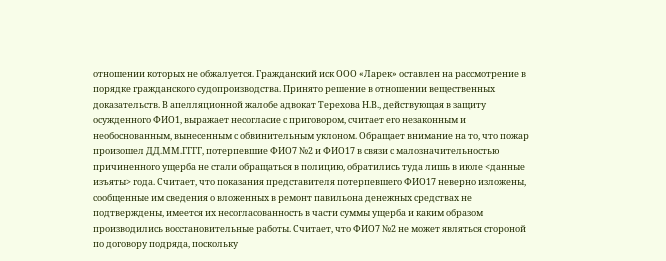отношении которых не обжалуется. Гражданский иск ООО «Ларек» оставлен на рассмотрение в порядке гражданского судопроизводства. Принято решение в отношении вещественных доказательств. В апелляционной жалобе адвокат Терехова Н.В., действующая в защиту осужденного ФИО1, выражает несогласие с приговором, считает его незаконным и необоснованным, вынесенным с обвинительным уклоном. Обращает внимание на то, что пожар произошел ДД.ММ.ГГГГ, потерпевшие ФИО7 №2 и ФИО17 в связи с малозначительностью причиненного ущерба не стали обращаться в полицию, обратились туда лишь в июле <данные изъяты> года. Считает, что показания представителя потерпевшего ФИО17 неверно изложены, сообщенные им сведения о вложенных в ремонт павильона денежных средствах не подтверждены, имеется их несогласованность в части суммы ущерба и каким образом производились восстановительные работы. Считает, что ФИО7 №2 не может являться стороной по договору подряда, поскольку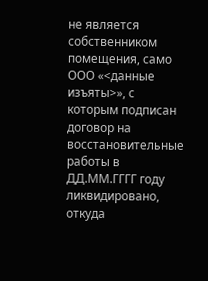не является собственником помещения, само ООО «<данные изъяты>», с которым подписан договор на восстановительные работы в ДД.ММ.ГГГГ году ликвидировано, откуда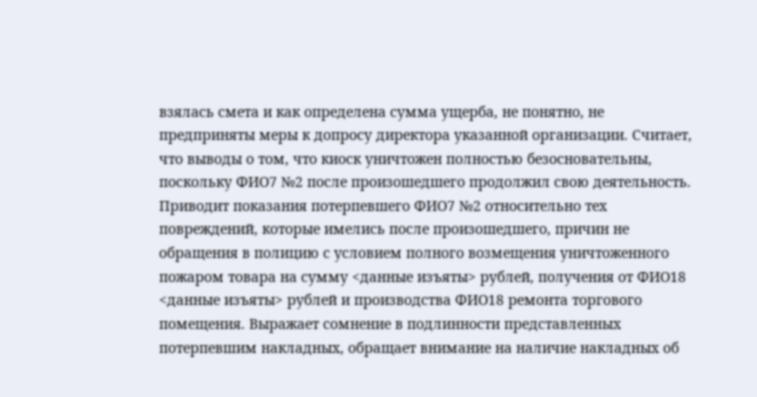взялась смета и как определена сумма ущерба, не понятно, не предприняты меры к допросу директора указанной организации. Считает, что выводы о том, что киоск уничтожен полностью безосновательны, поскольку ФИО7 №2 после произошедшего продолжил свою деятельность. Приводит показания потерпевшего ФИО7 №2 относительно тех повреждений, которые имелись после произошедшего, причин не обращения в полицию с условием полного возмещения уничтоженного пожаром товара на сумму <данные изъяты> рублей, получения от ФИО18 <данные изъяты> рублей и производства ФИО18 ремонта торгового помещения. Выражает сомнение в подлинности представленных потерпевшим накладных, обращает внимание на наличие накладных об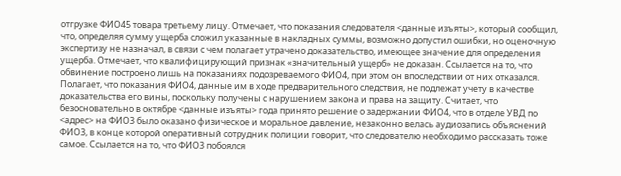отгрузке ФИО45 товара третьему лицу. Отмечает, что показания следователя <данные изъяты>, который сообщил, что, определяя сумму ущерба сложил указанные в накладных суммы, возможно допустил ошибки, но оценочную экспертизу не назначал, в связи с чем полагает утрачено доказательство, имеющее значение для определения ущерба. Отмечает, что квалифицирующий признак «значительный ущерб» не доказан. Ссылается на то, что обвинение построено лишь на показаниях подозреваемого ФИО4, при этом он впоследствии от них отказался. Полагает, что показания ФИО4, данные им в ходе предварительного следствия, не подлежат учету в качестве доказательства его вины, поскольку получены с нарушением закона и права на защиту. Считает, что безосновательно в октябре <данные изъяты> года принято решение о задержании ФИО4, что в отделе УВД по <адрес> на ФИО3 было оказано физическое и моральное давление, незаконно велась аудиозапись объяснений ФИО3, в конце которой оперативный сотрудник полиции говорит, что следователю необходимо рассказать тоже самое. Ссылается на то, что ФИО3 побоялся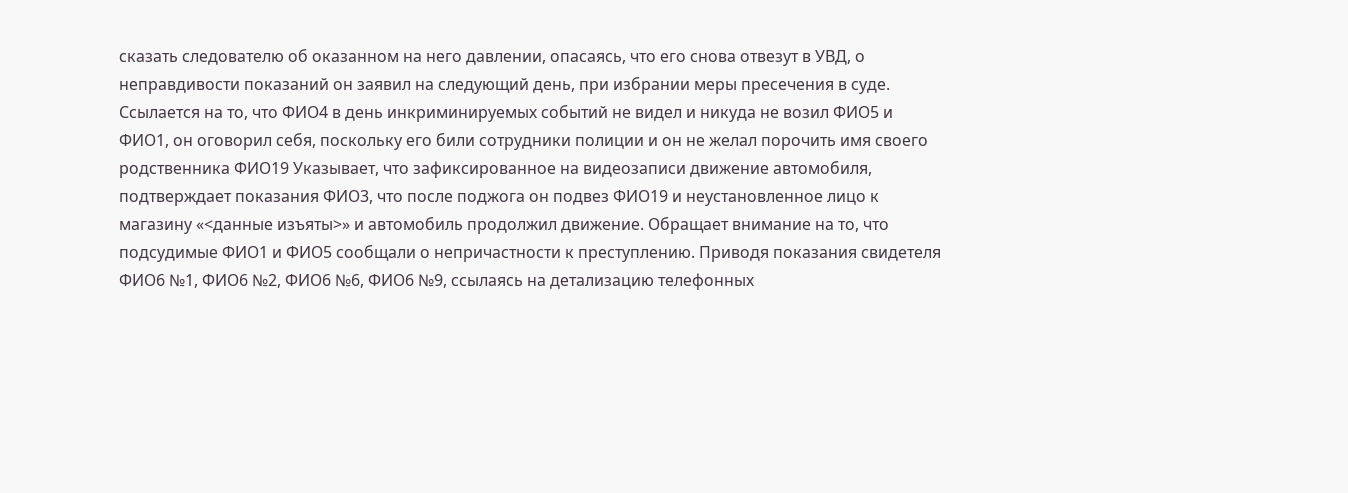сказать следователю об оказанном на него давлении, опасаясь, что его снова отвезут в УВД, о неправдивости показаний он заявил на следующий день, при избрании меры пресечения в суде. Ссылается на то, что ФИО4 в день инкриминируемых событий не видел и никуда не возил ФИО5 и ФИО1, он оговорил себя, поскольку его били сотрудники полиции и он не желал порочить имя своего родственника ФИО19 Указывает, что зафиксированное на видеозаписи движение автомобиля, подтверждает показания ФИО3, что после поджога он подвез ФИО19 и неустановленное лицо к магазину «<данные изъяты>» и автомобиль продолжил движение. Обращает внимание на то, что подсудимые ФИО1 и ФИО5 сообщали о непричастности к преступлению. Приводя показания свидетеля ФИО6 №1, ФИО6 №2, ФИО6 №6, ФИО6 №9, ссылаясь на детализацию телефонных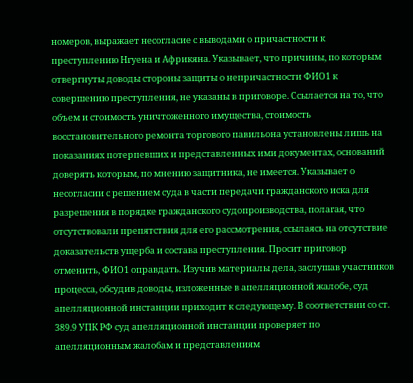номеров, выражает несогласие с выводами о причастности к преступлению Нгуена и Африкяна. Указывает, что причины, по которым отвергнуты доводы стороны защиты о непричастности ФИО1 к совершению преступления, не указаны в приговоре. Ссылается на то, что объем и стоимость уничтоженного имущества, стоимость восстановительного ремонта торгового павильона установлены лишь на показаниях потерпевших и представленных ими документах, оснований доверять которым, по мнению защитника, не имеется. Указывает о несогласии с решением суда в части передачи гражданского иска для разрешения в порядке гражданского судопроизводства, полагая, что отсутствовали препятствия для его рассмотрения, ссылаясь на отсутствие доказательств ущерба и состава преступления. Просит приговор отменить, ФИО1 оправдать. Изучив материалы дела, заслушав участников процесса, обсудив доводы, изложенные в апелляционной жалобе, суд апелляционной инстанции приходит к следующему. В соответствии со ст. 389.9 УПК РФ суд апелляционной инстанции проверяет по апелляционным жалобам и представлениям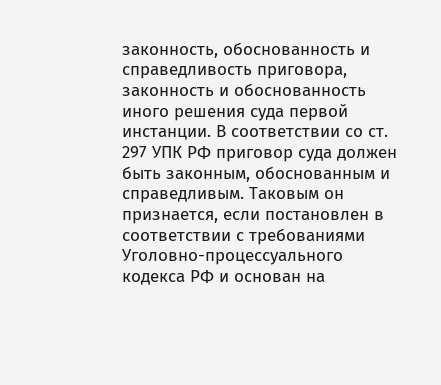законность, обоснованность и справедливость приговора, законность и обоснованность иного решения суда первой инстанции. В соответствии со ст. 297 УПК РФ приговор суда должен быть законным, обоснованным и справедливым. Таковым он признается, если постановлен в соответствии с требованиями Уголовно-процессуального кодекса РФ и основан на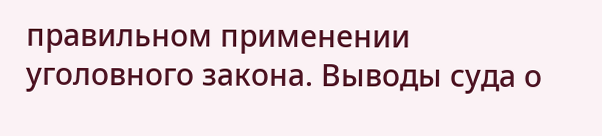правильном применении уголовного закона. Выводы суда о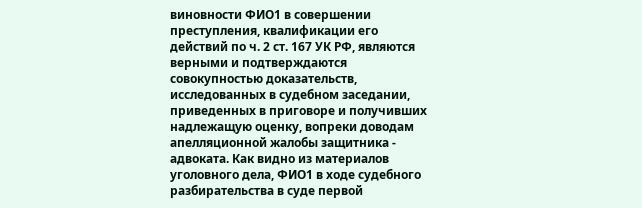виновности ФИО1 в совершении преступления, квалификации его действий по ч. 2 ст. 167 УК РФ, являются верными и подтверждаются совокупностью доказательств, исследованных в судебном заседании, приведенных в приговоре и получивших надлежащую оценку, вопреки доводам апелляционной жалобы защитника - адвоката. Как видно из материалов уголовного дела, ФИО1 в ходе судебного разбирательства в суде первой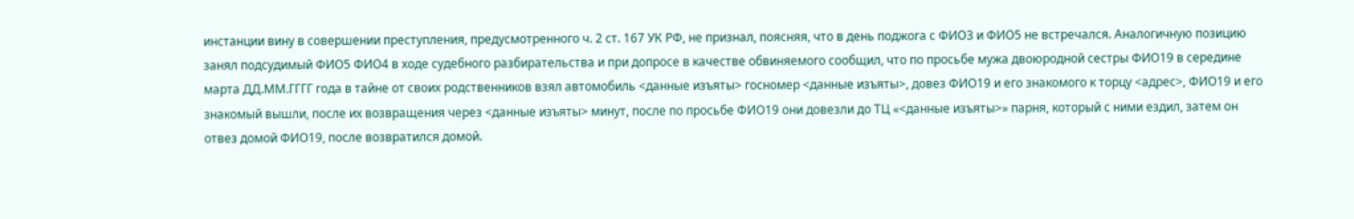инстанции вину в совершении преступления, предусмотренного ч. 2 ст. 167 УК РФ, не признал, поясняя, что в день поджога с ФИО3 и ФИО5 не встречался. Аналогичную позицию занял подсудимый ФИО5 ФИО4 в ходе судебного разбирательства и при допросе в качестве обвиняемого сообщил, что по просьбе мужа двоюродной сестры ФИО19 в середине марта ДД.ММ.ГГГГ года в тайне от своих родственников взял автомобиль <данные изъяты> госномер <данные изъяты>, довез ФИО19 и его знакомого к торцу <адрес>, ФИО19 и его знакомый вышли, после их возвращения через <данные изъяты> минут, после по просьбе ФИО19 они довезли до ТЦ «<данные изъяты>» парня, который с ними ездил, затем он отвез домой ФИО19, после возвратился домой.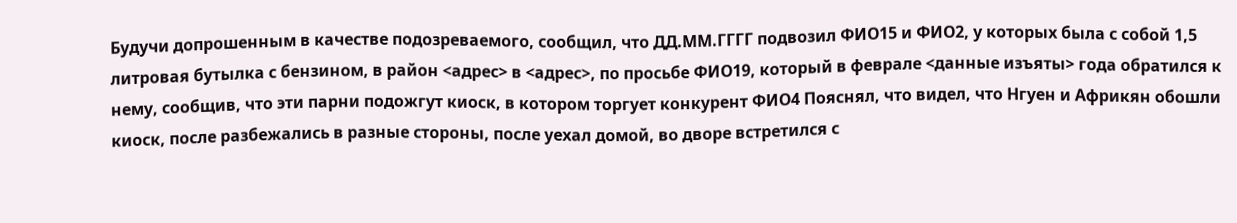Будучи допрошенным в качестве подозреваемого, сообщил, что ДД.ММ.ГГГГ подвозил ФИО15 и ФИО2, у которых была с собой 1,5 литровая бутылка с бензином, в район <адрес> в <адрес>, по просьбе ФИО19, который в феврале <данные изъяты> года обратился к нему, сообщив, что эти парни подожгут киоск, в котором торгует конкурент ФИО4 Пояснял, что видел, что Нгуен и Африкян обошли киоск, после разбежались в разные стороны, после уехал домой, во дворе встретился с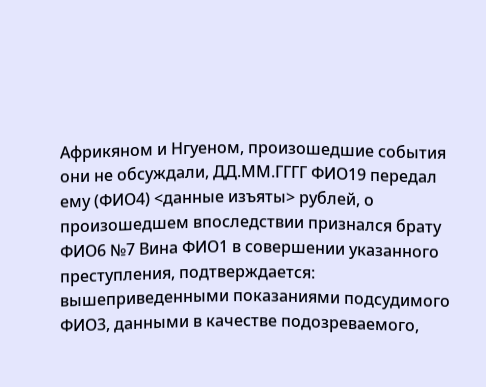Африкяном и Нгуеном, произошедшие события они не обсуждали, ДД.ММ.ГГГГ ФИО19 передал ему (ФИО4) <данные изъяты> рублей, о произошедшем впоследствии признался брату ФИО6 №7 Вина ФИО1 в совершении указанного преступления, подтверждается: вышеприведенными показаниями подсудимого ФИО3, данными в качестве подозреваемого,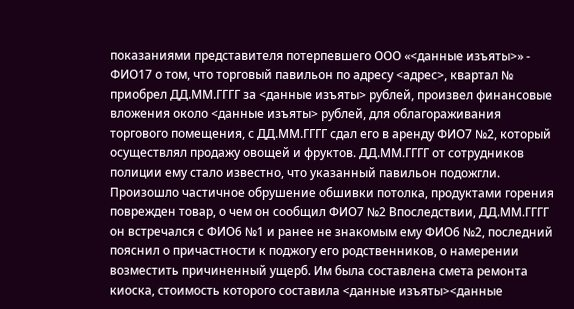показаниями представителя потерпевшего ООО «<данные изъяты>» - ФИО17 о том, что торговый павильон по адресу <адрес>, квартал № приобрел ДД.ММ.ГГГГ за <данные изъяты> рублей, произвел финансовые вложения около <данные изъяты> рублей, для облагораживания торгового помещения, с ДД.ММ.ГГГГ сдал его в аренду ФИО7 №2, который осуществлял продажу овощей и фруктов. ДД.ММ.ГГГГ от сотрудников полиции ему стало известно, что указанный павильон подожгли. Произошло частичное обрушение обшивки потолка, продуктами горения поврежден товар, о чем он сообщил ФИО7 №2 Впоследствии, ДД.ММ.ГГГГ он встречался с ФИО6 №1 и ранее не знакомым ему ФИО6 №2, последний пояснил о причастности к поджогу его родственников, о намерении возместить причиненный ущерб. Им была составлена смета ремонта киоска, стоимость которого составила <данные изъяты><данные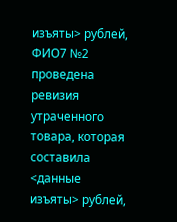изъяты> рублей, ФИО7 №2 проведена ревизия утраченного товара, которая составила <данные изъяты> рублей,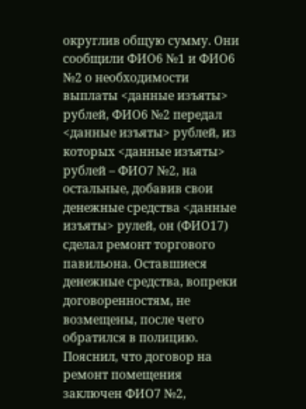округлив общую сумму. Они сообщили ФИО6 №1 и ФИО6 №2 о необходимости выплаты <данные изъяты> рублей, ФИО6 №2 передал <данные изъяты> рублей, из которых <данные изъяты> рублей – ФИО7 №2, на остальные, добавив свои денежные средства <данные изъяты> рулей, он (ФИО17) сделал ремонт торгового павильона. Оставшиеся денежные средства, вопреки договоренностям, не возмещены, после чего обратился в полицию. Пояснил, что договор на ремонт помещения заключен ФИО7 №2,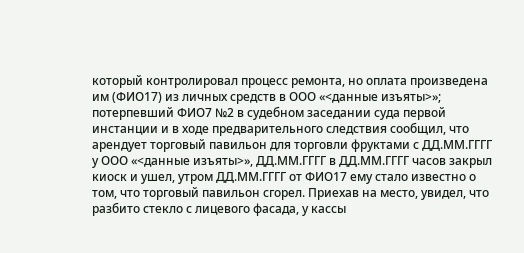который контролировал процесс ремонта, но оплата произведена им (ФИО17) из личных средств в ООО «<данные изъяты>»; потерпевший ФИО7 №2 в судебном заседании суда первой инстанции и в ходе предварительного следствия сообщил, что арендует торговый павильон для торговли фруктами с ДД.ММ.ГГГГ у ООО «<данные изъяты>», ДД.ММ.ГГГГ в ДД.ММ.ГГГГ часов закрыл киоск и ушел, утром ДД.ММ.ГГГГ от ФИО17 ему стало известно о том, что торговый павильон сгорел. Приехав на место, увидел, что разбито стекло с лицевого фасада, у кассы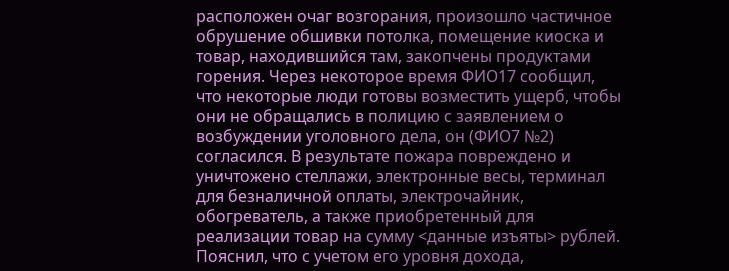расположен очаг возгорания, произошло частичное обрушение обшивки потолка, помещение киоска и товар, находившийся там, закопчены продуктами горения. Через некоторое время ФИО17 сообщил, что некоторые люди готовы возместить ущерб, чтобы они не обращались в полицию с заявлением о возбуждении уголовного дела, он (ФИО7 №2) согласился. В результате пожара повреждено и уничтожено стеллажи, электронные весы, терминал для безналичной оплаты, электрочайник, обогреватель, а также приобретенный для реализации товар на сумму <данные изъяты> рублей. Пояснил, что с учетом его уровня дохода,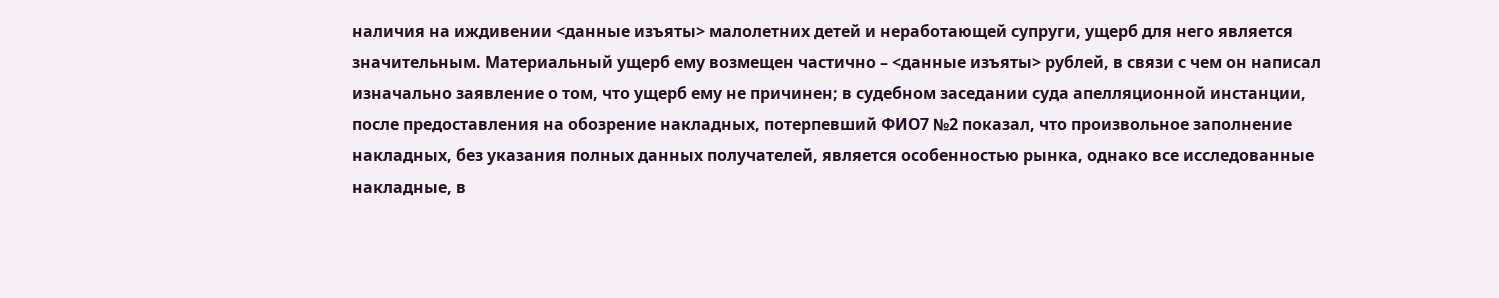наличия на иждивении <данные изъяты> малолетних детей и неработающей супруги, ущерб для него является значительным. Материальный ущерб ему возмещен частично – <данные изъяты> рублей, в связи с чем он написал изначально заявление о том, что ущерб ему не причинен; в судебном заседании суда апелляционной инстанции, после предоставления на обозрение накладных, потерпевший ФИО7 №2 показал, что произвольное заполнение накладных, без указания полных данных получателей, является особенностью рынка, однако все исследованные накладные, в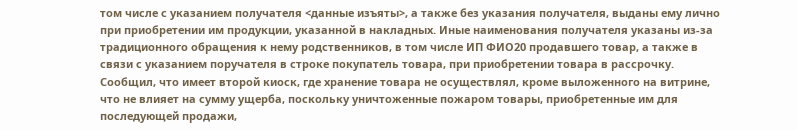том числе с указанием получателя <данные изъяты>, а также без указания получателя, выданы ему лично при приобретении им продукции, указанной в накладных. Иные наименования получателя указаны из-за традиционного обращения к нему родственников, в том числе ИП ФИО20 продавшего товар, а также в связи с указанием поручателя в строке покупатель товара, при приобретении товара в рассрочку. Сообщил, что имеет второй киоск, где хранение товара не осуществлял, кроме выложенного на витрине, что не влияет на сумму ущерба, поскольку уничтоженные пожаром товары, приобретенные им для последующей продажи,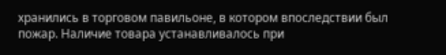хранились в торговом павильоне, в котором впоследствии был пожар. Наличие товара устанавливалось при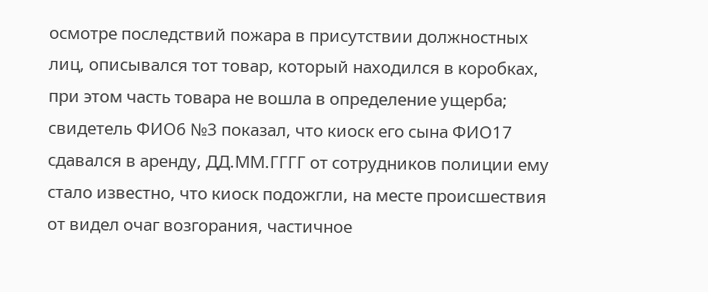осмотре последствий пожара в присутствии должностных лиц, описывался тот товар, который находился в коробках, при этом часть товара не вошла в определение ущерба; свидетель ФИО6 №3 показал, что киоск его сына ФИО17 сдавался в аренду, ДД.ММ.ГГГГ от сотрудников полиции ему стало известно, что киоск подожгли, на месте происшествия от видел очаг возгорания, частичное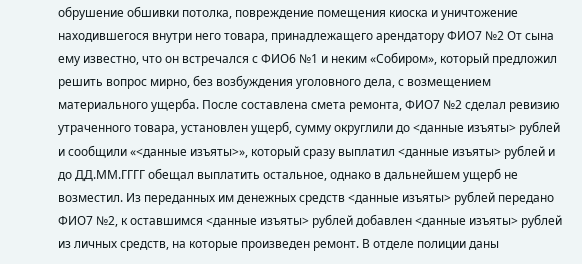обрушение обшивки потолка, повреждение помещения киоска и уничтожение находившегося внутри него товара, принадлежащего арендатору ФИО7 №2 От сына ему известно, что он встречался с ФИО6 №1 и неким «Собиром», который предложил решить вопрос мирно, без возбуждения уголовного дела, с возмещением материального ущерба. После составлена смета ремонта, ФИО7 №2 сделал ревизию утраченного товара, установлен ущерб, сумму округлили до <данные изъяты> рублей и сообщили «<данные изъяты>», который сразу выплатил <данные изъяты> рублей и до ДД.ММ.ГГГГ обещал выплатить остальное, однако в дальнейшем ущерб не возместил. Из переданных им денежных средств <данные изъяты> рублей передано ФИО7 №2, к оставшимся <данные изъяты> рублей добавлен <данные изъяты> рублей из личных средств, на которые произведен ремонт. В отделе полиции даны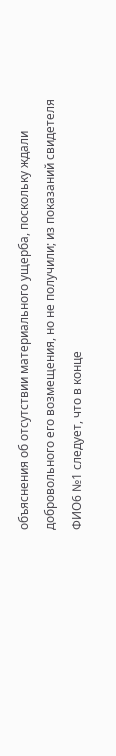объяснения об отсутствии материального ущерба, поскольку ждали добровольного его возмещения, но не получили; из показаний свидетеля ФИО6 №1 следует, что в конце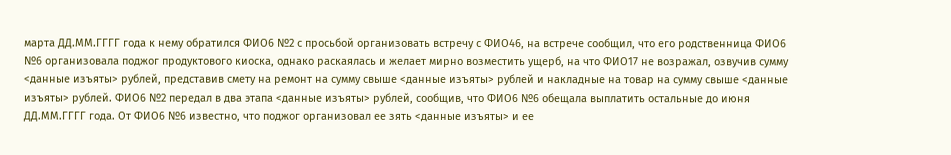марта ДД.ММ.ГГГГ года к нему обратился ФИО6 №2 с просьбой организовать встречу с ФИО46, на встрече сообщил, что его родственница ФИО6 №6 организовала поджог продуктового киоска, однако раскаялась и желает мирно возместить ущерб, на что ФИО17 не возражал, озвучив сумму <данные изъяты> рублей, представив смету на ремонт на сумму свыше <данные изъяты> рублей и накладные на товар на сумму свыше <данные изъяты> рублей. ФИО6 №2 передал в два этапа <данные изъяты> рублей, сообщив, что ФИО6 №6 обещала выплатить остальные до июня ДД.ММ.ГГГГ года. От ФИО6 №6 известно, что поджог организовал ее зять <данные изъяты> и ее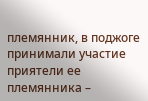племянник, в поджоге принимали участие приятели ее племянника –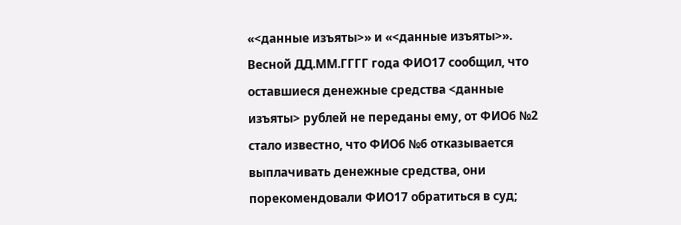«<данные изъяты>» и «<данные изъяты>». Весной ДД.ММ.ГГГГ года ФИО17 сообщил, что оставшиеся денежные средства <данные изъяты> рублей не переданы ему, от ФИО6 №2 стало известно, что ФИО6 №6 отказывается выплачивать денежные средства, они порекомендовали ФИО17 обратиться в суд;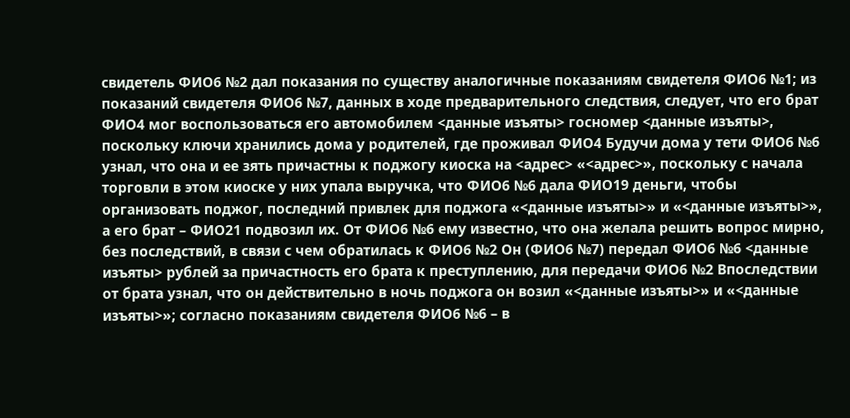свидетель ФИО6 №2 дал показания по существу аналогичные показаниям свидетеля ФИО6 №1; из показаний свидетеля ФИО6 №7, данных в ходе предварительного следствия, следует, что его брат ФИО4 мог воспользоваться его автомобилем <данные изъяты> госномер <данные изъяты>, поскольку ключи хранились дома у родителей, где проживал ФИО4 Будучи дома у тети ФИО6 №6 узнал, что она и ее зять причастны к поджогу киоска на <адрес> «<адрес>», поскольку с начала торговли в этом киоске у них упала выручка, что ФИО6 №6 дала ФИО19 деньги, чтобы организовать поджог, последний привлек для поджога «<данные изъяты>» и «<данные изъяты>», а его брат – ФИО21 подвозил их. От ФИО6 №6 ему известно, что она желала решить вопрос мирно, без последствий, в связи с чем обратилась к ФИО6 №2 Он (ФИО6 №7) передал ФИО6 №6 <данные изъяты> рублей за причастность его брата к преступлению, для передачи ФИО6 №2 Впоследствии от брата узнал, что он действительно в ночь поджога он возил «<данные изъяты>» и «<данные изъяты>»; согласно показаниям свидетеля ФИО6 №6 – в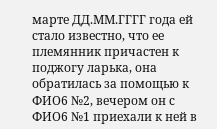марте ДД.ММ.ГГГГ года ей стало известно, что ее племянник причастен к поджогу ларька, она обратилась за помощью к ФИО6 №2, вечером он с ФИО6 №1 приехали к ней в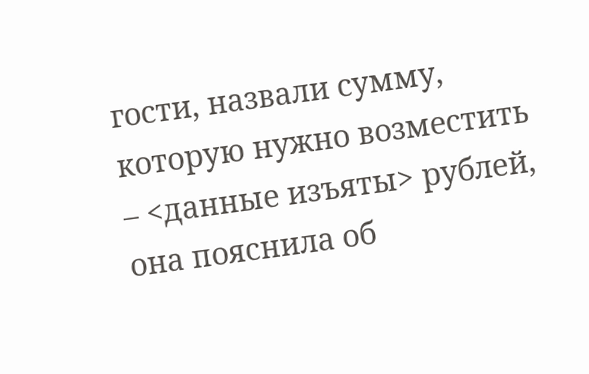гости, назвали сумму, которую нужно возместить – <данные изъяты> рублей, она пояснила об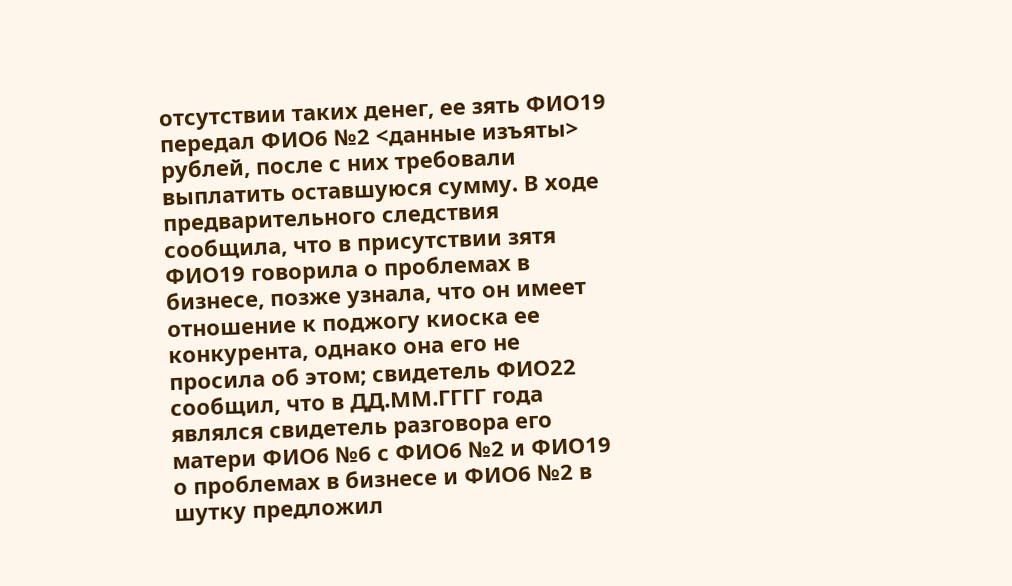отсутствии таких денег, ее зять ФИО19 передал ФИО6 №2 <данные изъяты> рублей, после с них требовали выплатить оставшуюся сумму. В ходе предварительного следствия сообщила, что в присутствии зятя ФИО19 говорила о проблемах в бизнесе, позже узнала, что он имеет отношение к поджогу киоска ее конкурента, однако она его не просила об этом; свидетель ФИО22 сообщил, что в ДД.ММ.ГГГГ года являлся свидетель разговора его матери ФИО6 №6 с ФИО6 №2 и ФИО19 о проблемах в бизнесе и ФИО6 №2 в шутку предложил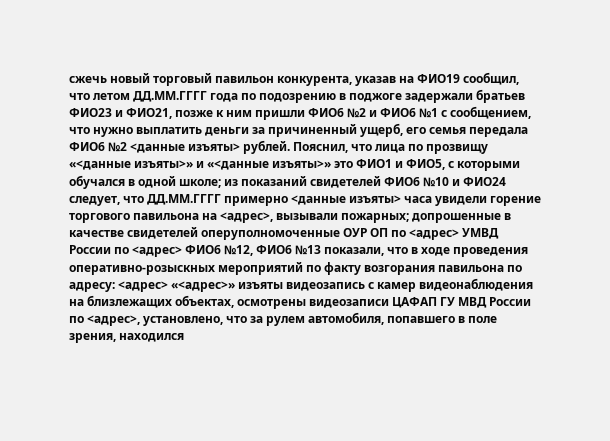сжечь новый торговый павильон конкурента, указав на ФИО19 сообщил, что летом ДД.ММ.ГГГГ года по подозрению в поджоге задержали братьев ФИО23 и ФИО21, позже к ним пришли ФИО6 №2 и ФИО6 №1 с сообщением, что нужно выплатить деньги за причиненный ущерб, его семья передала ФИО6 №2 <данные изъяты> рублей. Пояснил, что лица по прозвищу «<данные изъяты>» и «<данные изъяты>» это ФИО1 и ФИО5, с которыми обучался в одной школе; из показаний свидетелей ФИО6 №10 и ФИО24 следует, что ДД.ММ.ГГГГ примерно <данные изъяты> часа увидели горение торгового павильона на <адрес>, вызывали пожарных; допрошенные в качестве свидетелей оперуполномоченные ОУР ОП по <адрес> УМВД России по <адрес> ФИО6 №12, ФИО6 №13 показали, что в ходе проведения оперативно-розыскных мероприятий по факту возгорания павильона по адресу: <адрес> «<адрес>» изъяты видеозапись с камер видеонаблюдения на близлежащих объектах, осмотрены видеозаписи ЦАФАП ГУ МВД России по <адрес>, установлено, что за рулем автомобиля, попавшего в поле зрения, находился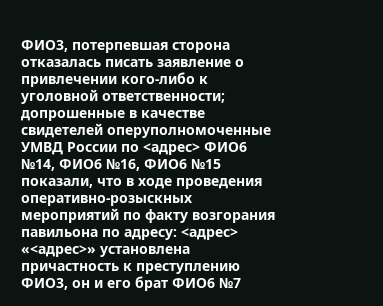ФИО3, потерпевшая сторона отказалась писать заявление о привлечении кого-либо к уголовной ответственности; допрошенные в качестве свидетелей оперуполномоченные УМВД России по <адрес> ФИО6 №14, ФИО6 №16, ФИО6 №15 показали, что в ходе проведения оперативно-розыскных мероприятий по факту возгорания павильона по адресу: <адрес> «<адрес>» установлена причастность к преступлению ФИО3, он и его брат ФИО6 №7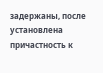задержаны, после установлена причастность к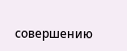совершению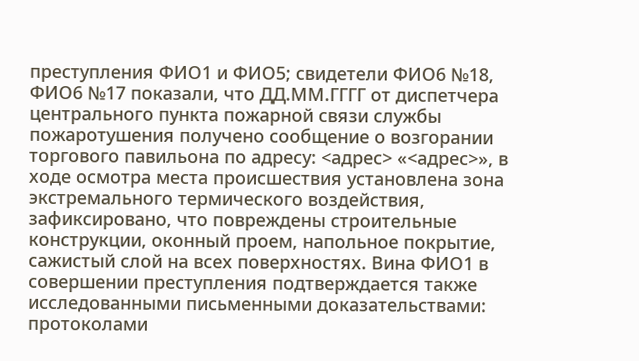преступления ФИО1 и ФИО5; свидетели ФИО6 №18, ФИО6 №17 показали, что ДД.ММ.ГГГГ от диспетчера центрального пункта пожарной связи службы пожаротушения получено сообщение о возгорании торгового павильона по адресу: <адрес> «<адрес>», в ходе осмотра места происшествия установлена зона экстремального термического воздействия, зафиксировано, что повреждены строительные конструкции, оконный проем, напольное покрытие, сажистый слой на всех поверхностях. Вина ФИО1 в совершении преступления подтверждается также исследованными письменными доказательствами: протоколами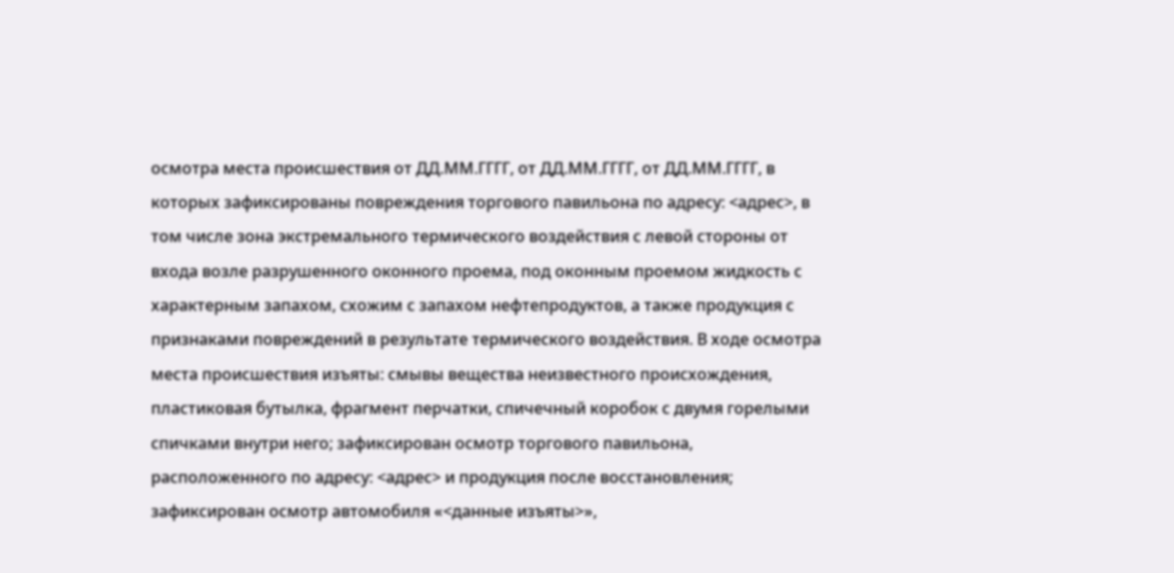осмотра места происшествия от ДД.ММ.ГГГГ, от ДД.ММ.ГГГГ, от ДД.ММ.ГГГГ, в которых зафиксированы повреждения торгового павильона по адресу: <адрес>, в том числе зона экстремального термического воздействия с левой стороны от входа возле разрушенного оконного проема, под оконным проемом жидкость с характерным запахом, схожим с запахом нефтепродуктов, а также продукция с признаками повреждений в результате термического воздействия. В ходе осмотра места происшествия изъяты: смывы вещества неизвестного происхождения, пластиковая бутылка, фрагмент перчатки, спичечный коробок с двумя горелыми спичками внутри него; зафиксирован осмотр торгового павильона, расположенного по адресу: <адрес> и продукция после восстановления; зафиксирован осмотр автомобиля «<данные изъяты>»,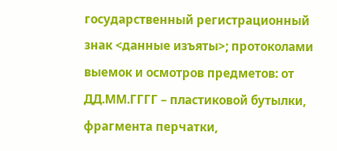государственный регистрационный знак <данные изъяты>; протоколами выемок и осмотров предметов: от ДД.ММ.ГГГГ – пластиковой бутылки, фрагмента перчатки,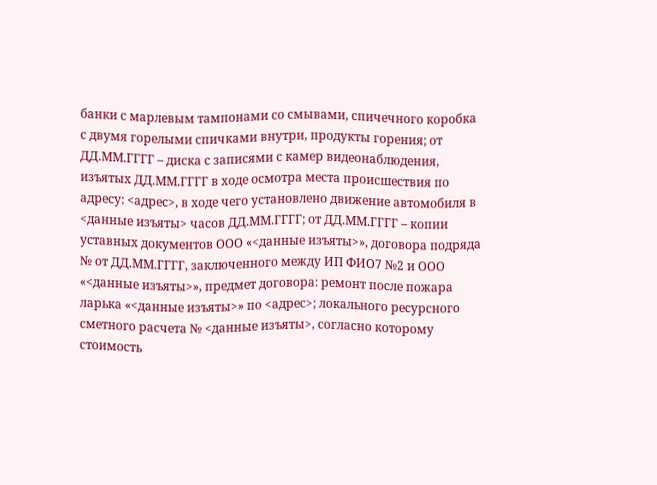банки с марлевым тампонами со смывами, спичечного коробка с двумя горелыми спичками внутри, продукты горения; от ДД.ММ.ГГГГ – диска с записями с камер видеонаблюдения, изъятых ДД.ММ.ГГГГ в ходе осмотра места происшествия по адресу: <адрес>, в ходе чего установлено движение автомобиля в <данные изъяты> часов ДД.ММ.ГГГГ; от ДД.ММ.ГГГГ – копии уставных документов ООО «<данные изъяты>», договора подряда № от ДД.ММ.ГГГГ, заключенного между ИП ФИО7 №2 и ООО «<данные изъяты>», предмет договора: ремонт после пожара ларька «<данные изъяты>» по <адрес>; локального ресурсного сметного расчета № <данные изъяты>, согласно которому стоимость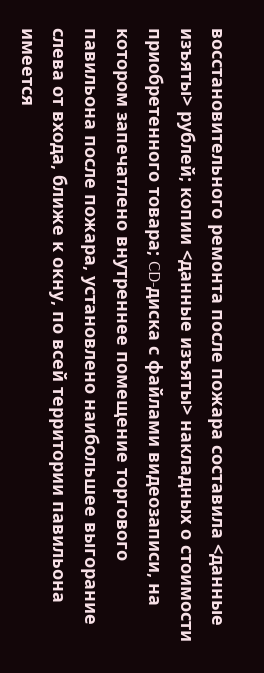восстановительного ремонта после пожара составила <данные изъяты> рублей; копии <данные изъяты> накладных о стоимости приобретенного товара; CD-диска с файлами видеозаписи, на котором запечатлено внутреннее помещение торгового павильона после пожара, установлено наибольшее выгорание слева от входа, ближе к окну, по всей территории павильона имеется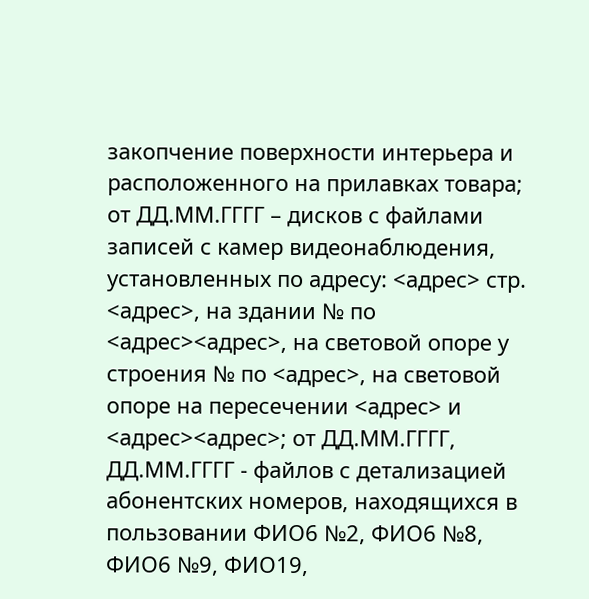закопчение поверхности интерьера и расположенного на прилавках товара; от ДД.ММ.ГГГГ – дисков с файлами записей с камер видеонаблюдения, установленных по адресу: <адрес> стр. <адрес>, на здании № по <адрес><адрес>, на световой опоре у строения № по <адрес>, на световой опоре на пересечении <адрес> и <адрес><адрес>; от ДД.ММ.ГГГГ, ДД.ММ.ГГГГ - файлов с детализацией абонентских номеров, находящихся в пользовании ФИО6 №2, ФИО6 №8, ФИО6 №9, ФИО19,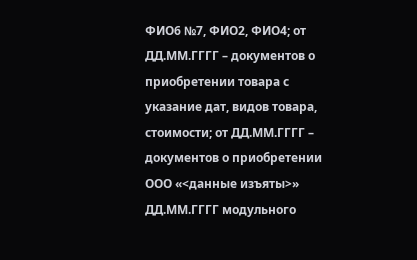ФИО6 №7, ФИО2, ФИО4; от ДД.ММ.ГГГГ – документов о приобретении товара с указание дат, видов товара, стоимости; от ДД.ММ.ГГГГ – документов о приобретении ООО «<данные изъяты>» ДД.ММ.ГГГГ модульного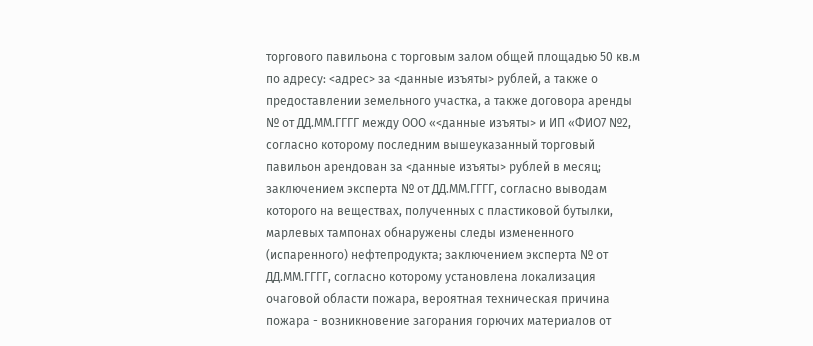торгового павильона с торговым залом общей площадью 50 кв.м по адресу: <адрес> за <данные изъяты> рублей, а также о предоставлении земельного участка, а также договора аренды № от ДД.ММ.ГГГГ между ООО «<данные изъяты> и ИП «ФИО7 №2, согласно которому последним вышеуказанный торговый павильон арендован за <данные изъяты> рублей в месяц; заключением эксперта № от ДД.ММ.ГГГГ, согласно выводам которого на веществах, полученных с пластиковой бутылки, марлевых тампонах обнаружены следы измененного (испаренного) нефтепродукта; заключением эксперта № от ДД.ММ.ГГГГ, согласно которому установлена локализация очаговой области пожара, вероятная техническая причина пожара - возникновение загорания горючих материалов от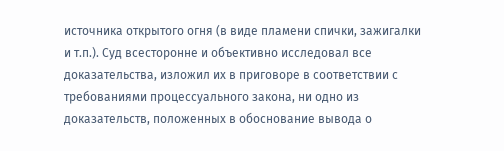источника открытого огня (в виде пламени спички, зажигалки и т.п.). Суд всесторонне и объективно исследовал все доказательства, изложил их в приговоре в соответствии с требованиями процессуального закона, ни одно из доказательств, положенных в обоснование вывода о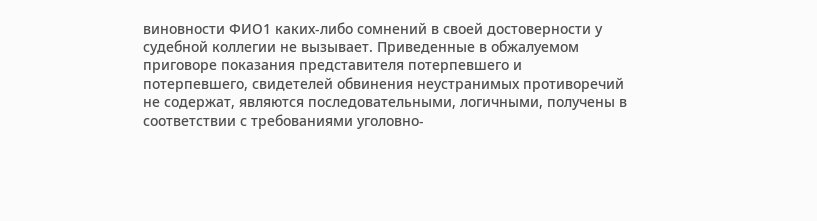виновности ФИО1 каких-либо сомнений в своей достоверности у судебной коллегии не вызывает. Приведенные в обжалуемом приговоре показания представителя потерпевшего и потерпевшего, свидетелей обвинения неустранимых противоречий не содержат, являются последовательными, логичными, получены в соответствии с требованиями уголовно-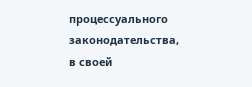процессуального законодательства, в своей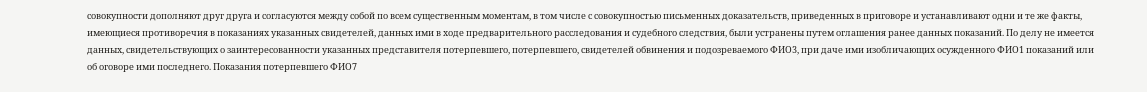совокупности дополняют друг друга и согласуются между собой по всем существенным моментам, в том числе с совокупностью письменных доказательств, приведенных в приговоре и устанавливают одни и те же факты, имеющиеся противоречия в показаниях указанных свидетелей, данных ими в ходе предварительного расследования и судебного следствия, были устранены путем оглашения ранее данных показаний. По делу не имеется данных, свидетельствующих о заинтересованности указанных представителя потерпевшего, потерпевшего, свидетелей обвинения и подозреваемого ФИО3, при даче ими изобличающих осужденного ФИО1 показаний или об оговоре ими последнего. Показания потерпевшего ФИО7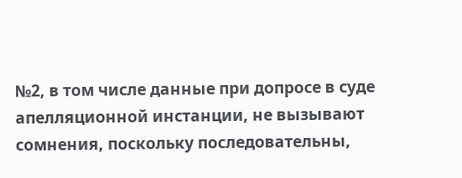№2, в том числе данные при допросе в суде апелляционной инстанции, не вызывают сомнения, поскольку последовательны,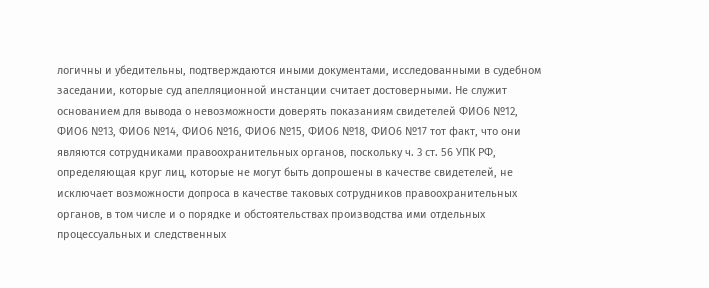логичны и убедительны, подтверждаются иными документами, исследованными в судебном заседании, которые суд апелляционной инстанции считает достоверными. Не служит основанием для вывода о невозможности доверять показаниям свидетелей ФИО6 №12, ФИО6 №13, ФИО6 №14, ФИО6 №16, ФИО6 №15, ФИО6 №18, ФИО6 №17 тот факт, что они являются сотрудниками правоохранительных органов, поскольку ч. 3 ст. 56 УПК РФ, определяющая круг лиц, которые не могут быть допрошены в качестве свидетелей, не исключает возможности допроса в качестве таковых сотрудников правоохранительных органов, в том числе и о порядке и обстоятельствах производства ими отдельных процессуальных и следственных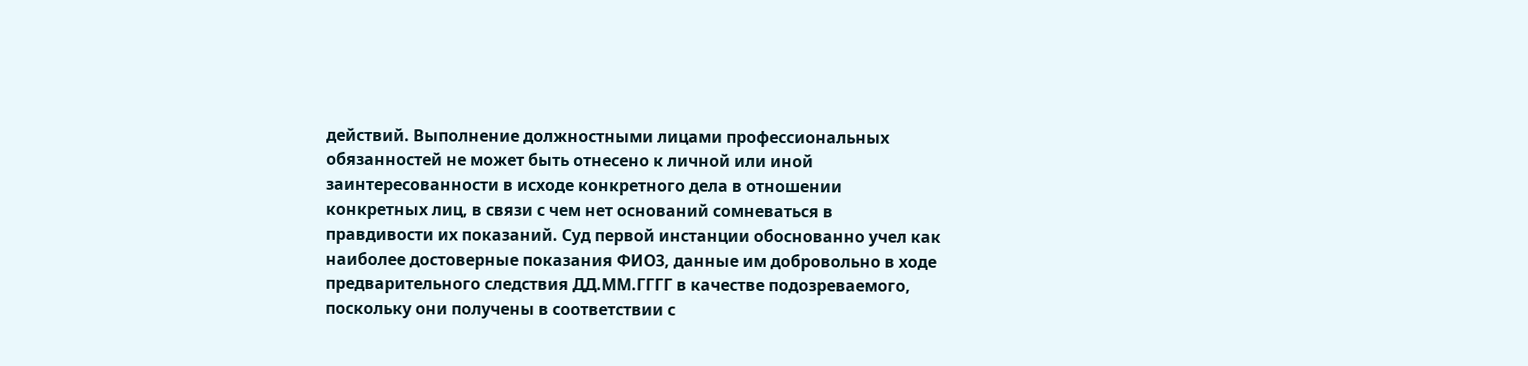действий. Выполнение должностными лицами профессиональных обязанностей не может быть отнесено к личной или иной заинтересованности в исходе конкретного дела в отношении конкретных лиц, в связи с чем нет оснований сомневаться в правдивости их показаний. Суд первой инстанции обоснованно учел как наиболее достоверные показания ФИО3, данные им добровольно в ходе предварительного следствия ДД.ММ.ГГГГ в качестве подозреваемого, поскольку они получены в соответствии с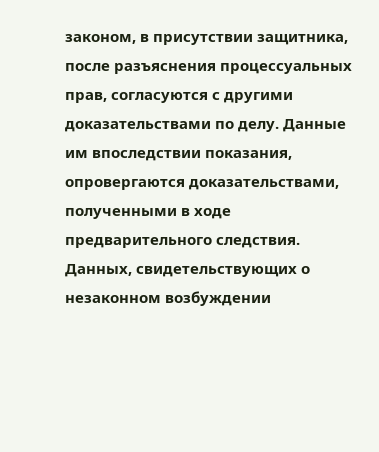законом, в присутствии защитника, после разъяснения процессуальных прав, согласуются с другими доказательствами по делу. Данные им впоследствии показания, опровергаются доказательствами, полученными в ходе предварительного следствия. Данных, свидетельствующих о незаконном возбуждении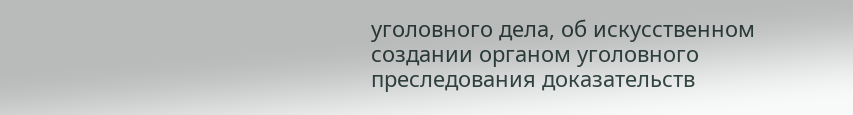уголовного дела, об искусственном создании органом уголовного преследования доказательств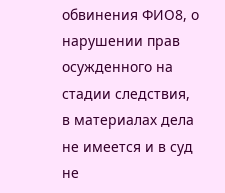обвинения ФИО8, о нарушении прав осужденного на стадии следствия, в материалах дела не имеется и в суд не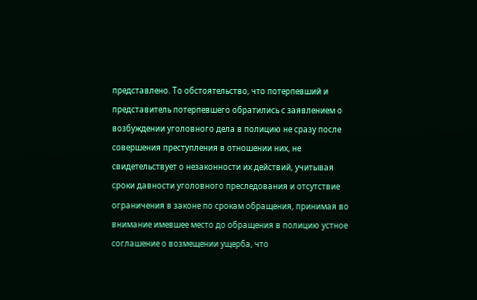представлено. То обстоятельство, что потерпевший и представитель потерпевшего обратились с заявлением о возбуждении уголовного дела в полицию не сразу после совершения преступления в отношении них, не свидетельствует о незаконности их действий, учитывая сроки давности уголовного преследования и отсутствие ограничения в законе по срокам обращения, принимая во внимание имевшее место до обращения в полицию устное соглашение о возмещении ущерба, что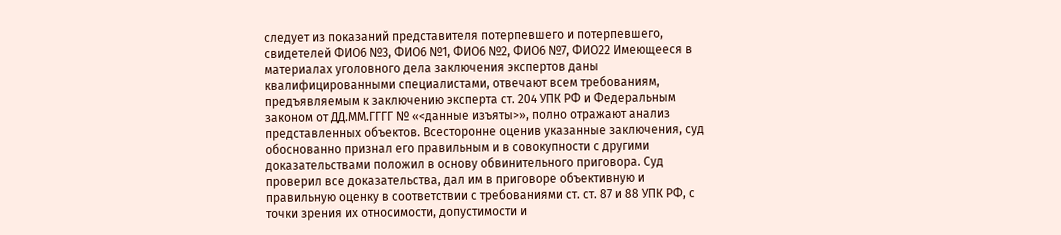следует из показаний представителя потерпевшего и потерпевшего, свидетелей ФИО6 №3, ФИО6 №1, ФИО6 №2, ФИО6 №7, ФИО22 Имеющееся в материалах уголовного дела заключения экспертов даны квалифицированными специалистами, отвечают всем требованиям, предъявляемым к заключению эксперта ст. 204 УПК РФ и Федеральным законом от ДД.ММ.ГГГГ № «<данные изъяты>», полно отражают анализ представленных объектов. Всесторонне оценив указанные заключения, суд обоснованно признал его правильным и в совокупности с другими доказательствами положил в основу обвинительного приговора. Суд проверил все доказательства, дал им в приговоре объективную и правильную оценку в соответствии с требованиями ст. ст. 87 и 88 УПК РФ, с точки зрения их относимости, допустимости и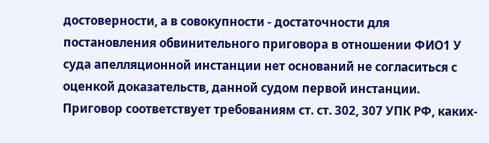достоверности, а в совокупности - достаточности для постановления обвинительного приговора в отношении ФИО1 У суда апелляционной инстанции нет оснований не согласиться с оценкой доказательств, данной судом первой инстанции. Приговор соответствует требованиям ст. ст. 302, 307 УПК РФ, каких-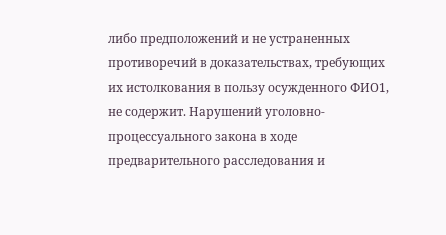либо предположений и не устраненных противоречий в доказательствах, требующих их истолкования в пользу осужденного ФИО1, не содержит. Нарушений уголовно-процессуального закона в ходе предварительного расследования и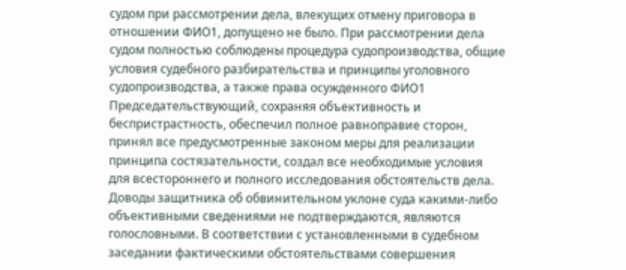судом при рассмотрении дела, влекущих отмену приговора в отношении ФИО1, допущено не было. При рассмотрении дела судом полностью соблюдены процедура судопроизводства, общие условия судебного разбирательства и принципы уголовного судопроизводства, а также права осужденного ФИО1 Председательствующий, сохраняя объективность и беспристрастность, обеспечил полное равноправие сторон, принял все предусмотренные законом меры для реализации принципа состязательности, создал все необходимые условия для всестороннего и полного исследования обстоятельств дела. Доводы защитника об обвинительном уклоне суда какими-либо объективными сведениями не подтверждаются, являются голословными. В соответствии с установленными в судебном заседании фактическими обстоятельствами совершения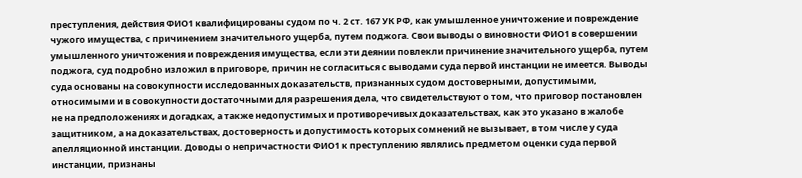преступления, действия ФИО1 квалифицированы судом по ч. 2 ст. 167 УК РФ, как умышленное уничтожение и повреждение чужого имущества, с причинением значительного ущерба, путем поджога. Свои выводы о виновности ФИО1 в совершении умышленного уничтожения и повреждения имущества, если эти деянии повлекли причинение значительного ущерба, путем поджога, суд подробно изложил в приговоре, причин не согласиться с выводами суда первой инстанции не имеется. Выводы суда основаны на совокупности исследованных доказательств, признанных судом достоверными, допустимыми, относимыми и в совокупности достаточными для разрешения дела, что свидетельствуют о том, что приговор постановлен не на предположениях и догадках, а также недопустимых и противоречивых доказательствах, как это указано в жалобе защитником, а на доказательствах, достоверность и допустимость которых сомнений не вызывает, в том числе у суда апелляционной инстанции. Доводы о непричастности ФИО1 к преступлению являлись предметом оценки суда первой инстанции, признаны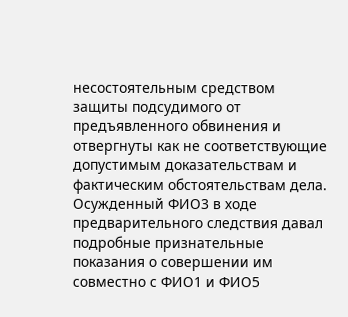несостоятельным средством защиты подсудимого от предъявленного обвинения и отвергнуты как не соответствующие допустимым доказательствам и фактическим обстоятельствам дела. Осужденный ФИО3 в ходе предварительного следствия давал подробные признательные показания о совершении им совместно с ФИО1 и ФИО5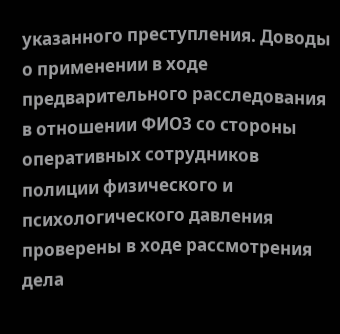указанного преступления. Доводы о применении в ходе предварительного расследования в отношении ФИО3 со стороны оперативных сотрудников полиции физического и психологического давления проверены в ходе рассмотрения дела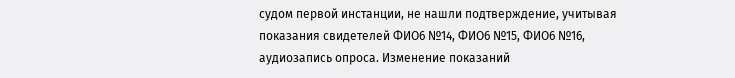судом первой инстанции, не нашли подтверждение, учитывая показания свидетелей ФИО6 №14, ФИО6 №15, ФИО6 №16, аудиозапись опроса. Изменение показаний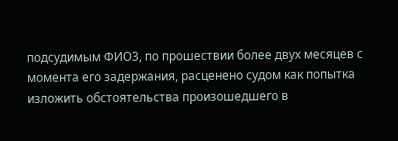подсудимым ФИО3, по прошествии более двух месяцев с момента его задержания, расценено судом как попытка изложить обстоятельства произошедшего в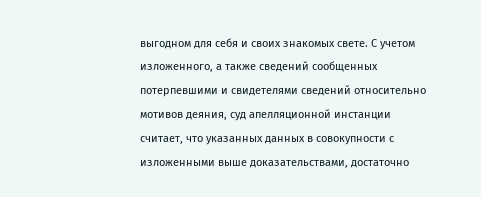выгодном для себя и своих знакомых свете. С учетом изложенного, а также сведений сообщенных потерпевшими и свидетелями сведений относительно мотивов деяния, суд апелляционной инстанции считает, что указанных данных в совокупности с изложенными выше доказательствами, достаточно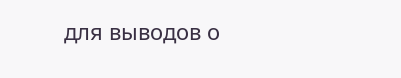для выводов о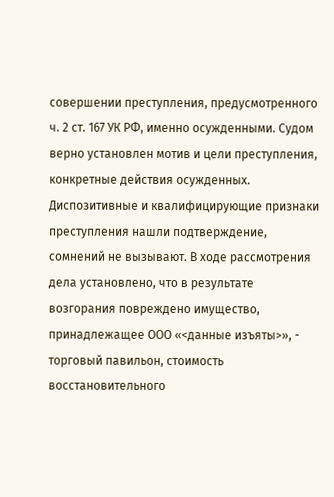совершении преступления, предусмотренного ч. 2 ст. 167 УК РФ, именно осужденными. Судом верно установлен мотив и цели преступления, конкретные действия осужденных. Диспозитивные и квалифицирующие признаки преступления нашли подтверждение, сомнений не вызывают. В ходе рассмотрения дела установлено, что в результате возгорания повреждено имущество, принадлежащее ООО «<данные изъяты>», - торговый павильон, стоимость восстановительного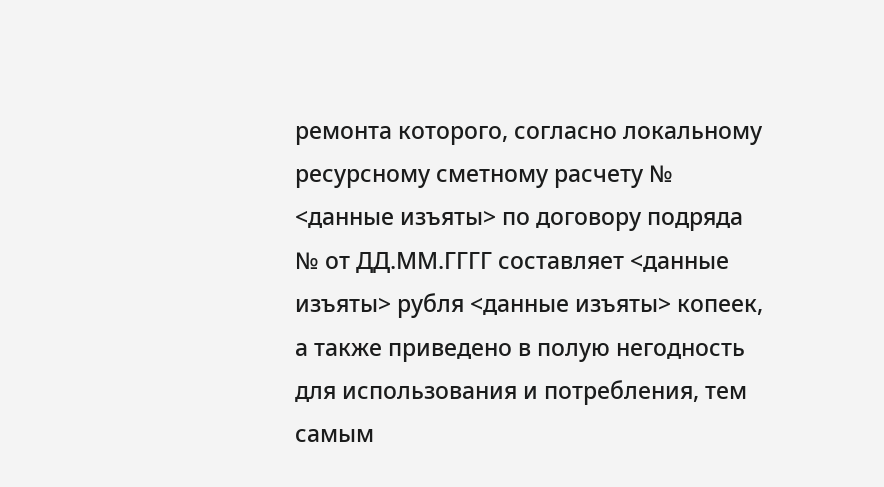ремонта которого, согласно локальному ресурсному сметному расчету № <данные изъяты> по договору подряда № от ДД.ММ.ГГГГ составляет <данные изъяты> рубля <данные изъяты> копеек, а также приведено в полую негодность для использования и потребления, тем самым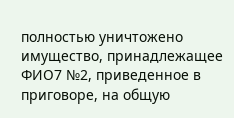полностью уничтожено имущество, принадлежащее ФИО7 №2, приведенное в приговоре, на общую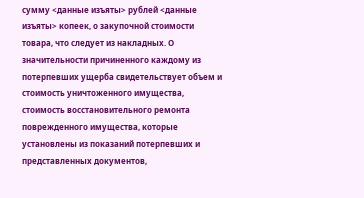сумму <данные изъяты> рублей <данные изъяты> копеек, о закупочной стоимости товара, что следует из накладных. О значительности причиненного каждому из потерпевших ущерба свидетельствует объем и стоимость уничтоженного имущества, стоимость восстановительного ремонта поврежденного имущества, которые установлены из показаний потерпевших и представленных документов,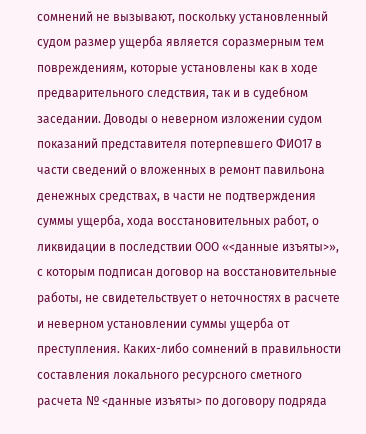сомнений не вызывают, поскольку установленный судом размер ущерба является соразмерным тем повреждениям, которые установлены как в ходе предварительного следствия, так и в судебном заседании. Доводы о неверном изложении судом показаний представителя потерпевшего ФИО17 в части сведений о вложенных в ремонт павильона денежных средствах, в части не подтверждения суммы ущерба, хода восстановительных работ, о ликвидации в последствии ООО «<данные изъяты>», с которым подписан договор на восстановительные работы, не свидетельствует о неточностях в расчете и неверном установлении суммы ущерба от преступления. Каких-либо сомнений в правильности составления локального ресурсного сметного расчета № <данные изъяты> по договору подряда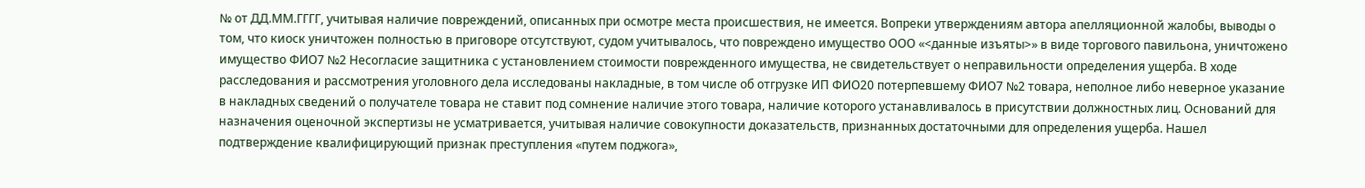№ от ДД.ММ.ГГГГ, учитывая наличие повреждений, описанных при осмотре места происшествия, не имеется. Вопреки утверждениям автора апелляционной жалобы, выводы о том, что киоск уничтожен полностью в приговоре отсутствуют, судом учитывалось, что повреждено имущество ООО «<данные изъяты>» в виде торгового павильона, уничтожено имущество ФИО7 №2 Несогласие защитника с установлением стоимости поврежденного имущества, не свидетельствует о неправильности определения ущерба. В ходе расследования и рассмотрения уголовного дела исследованы накладные, в том числе об отгрузке ИП ФИО20 потерпевшему ФИО7 №2 товара, неполное либо неверное указание в накладных сведений о получателе товара не ставит под сомнение наличие этого товара, наличие которого устанавливалось в присутствии должностных лиц. Оснований для назначения оценочной экспертизы не усматривается, учитывая наличие совокупности доказательств, признанных достаточными для определения ущерба. Нашел подтверждение квалифицирующий признак преступления «путем поджога»,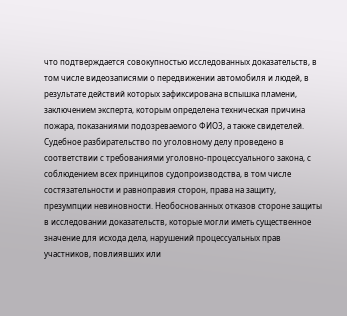что подтверждается совокупностью исследованных доказательств, в том числе видеозаписями о передвижении автомобиля и людей, в результате действий которых зафиксирована вспышка пламени, заключением эксперта, которым определена техническая причина пожара, показаниями подозреваемого ФИО3, а также свидетелей. Судебное разбирательство по уголовному делу проведено в соответствии с требованиями уголовно-процессуального закона, с соблюдением всех принципов судопроизводства, в том числе состязательности и равноправия сторон, права на защиту, презумпции невиновности. Необоснованных отказов стороне защиты в исследовании доказательств, которые могли иметь существенное значение для исхода дела, нарушений процессуальных прав участников, повлиявших или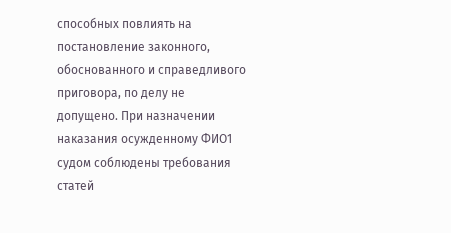способных повлиять на постановление законного, обоснованного и справедливого приговора, по делу не допущено. При назначении наказания осужденному ФИО1 судом соблюдены требования статей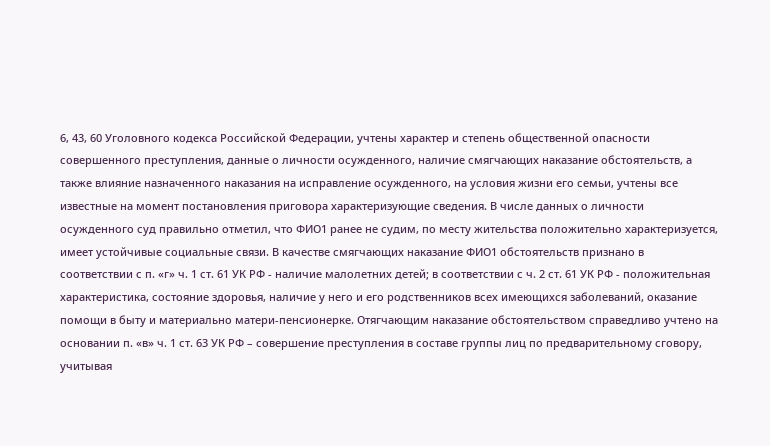6, 43, 60 Уголовного кодекса Российской Федерации, учтены характер и степень общественной опасности совершенного преступления, данные о личности осужденного, наличие смягчающих наказание обстоятельств, а также влияние назначенного наказания на исправление осужденного, на условия жизни его семьи, учтены все известные на момент постановления приговора характеризующие сведения. В числе данных о личности осужденного суд правильно отметил, что ФИО1 ранее не судим, по месту жительства положительно характеризуется, имеет устойчивые социальные связи. В качестве смягчающих наказание ФИО1 обстоятельств признано в соответствии с п. «г» ч. 1 ст. 61 УК РФ - наличие малолетних детей; в соответствии с ч. 2 ст. 61 УК РФ - положительная характеристика, состояние здоровья, наличие у него и его родственников всех имеющихся заболеваний, оказание помощи в быту и материально матери-пенсионерке. Отягчающим наказание обстоятельством справедливо учтено на основании п. «в» ч. 1 ст. 63 УК РФ – совершение преступления в составе группы лиц по предварительному сговору, учитывая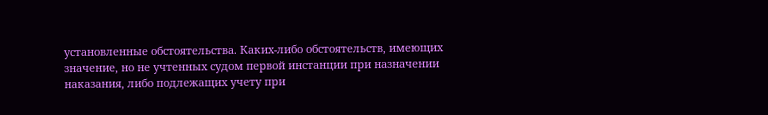установленные обстоятельства. Каких-либо обстоятельств, имеющих значение, но не учтенных судом первой инстанции при назначении наказания, либо подлежащих учету при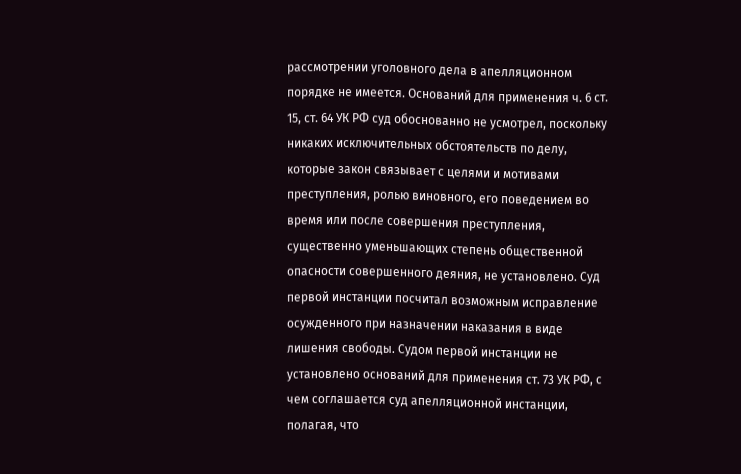рассмотрении уголовного дела в апелляционном порядке не имеется. Оснований для применения ч. 6 ст. 15, ст. 64 УК РФ суд обоснованно не усмотрел, поскольку никаких исключительных обстоятельств по делу, которые закон связывает с целями и мотивами преступления, ролью виновного, его поведением во время или после совершения преступления, существенно уменьшающих степень общественной опасности совершенного деяния, не установлено. Суд первой инстанции посчитал возможным исправление осужденного при назначении наказания в виде лишения свободы. Судом первой инстанции не установлено оснований для применения ст. 73 УК РФ, с чем соглашается суд апелляционной инстанции, полагая, что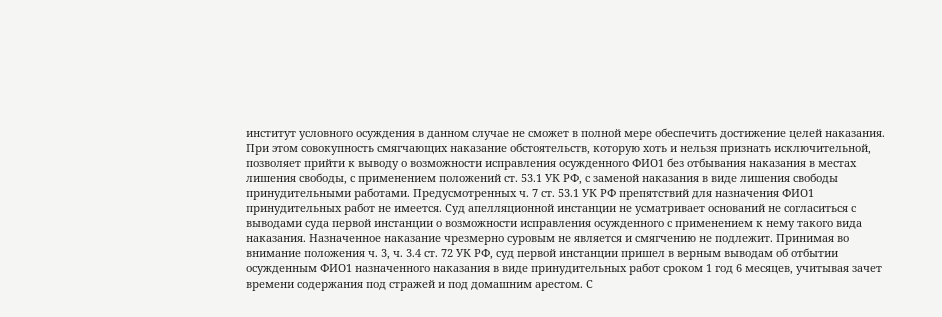институт условного осуждения в данном случае не сможет в полной мере обеспечить достижение целей наказания. При этом совокупность смягчающих наказание обстоятельств, которую хоть и нельзя признать исключительной, позволяет прийти к выводу о возможности исправления осужденного ФИО1 без отбывания наказания в местах лишения свободы, с применением положений ст. 53.1 УК РФ, с заменой наказания в виде лишения свободы принудительными работами. Предусмотренных ч. 7 ст. 53.1 УК РФ препятствий для назначения ФИО1 принудительных работ не имеется. Суд апелляционной инстанции не усматривает оснований не согласиться с выводами суда первой инстанции о возможности исправления осужденного с применением к нему такого вида наказания. Назначенное наказание чрезмерно суровым не является и смягчению не подлежит. Принимая во внимание положения ч. 3, ч. 3.4 ст. 72 УК РФ, суд первой инстанции пришел в верным выводам об отбытии осужденным ФИО1 назначенного наказания в виде принудительных работ сроком 1 год 6 месяцев, учитывая зачет времени содержания под стражей и под домашним арестом. С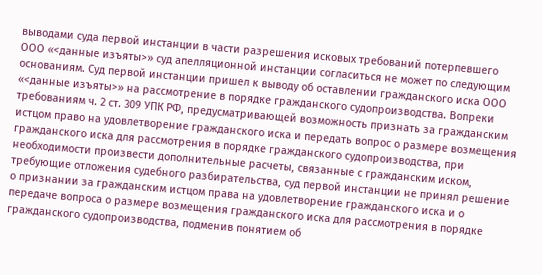выводами суда первой инстанции в части разрешения исковых требований потерпевшего ООО «<данные изъяты>» суд апелляционной инстанции согласиться не может по следующим основаниям. Суд первой инстанции пришел к выводу об оставлении гражданского иска ООО «<данные изъяты>» на рассмотрение в порядке гражданского судопроизводства. Вопреки требованиям ч. 2 ст. 309 УПК РФ, предусматривающей возможность признать за гражданским истцом право на удовлетворение гражданского иска и передать вопрос о размере возмещения гражданского иска для рассмотрения в порядке гражданского судопроизводства, при необходимости произвести дополнительные расчеты, связанные с гражданским иском, требующие отложения судебного разбирательства, суд первой инстанции не принял решение о признании за гражданским истцом права на удовлетворение гражданского иска и о передаче вопроса о размере возмещения гражданского иска для рассмотрения в порядке гражданского судопроизводства, подменив понятием об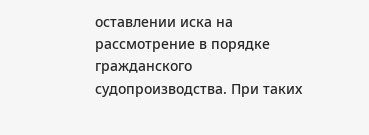оставлении иска на рассмотрение в порядке гражданского судопроизводства. При таких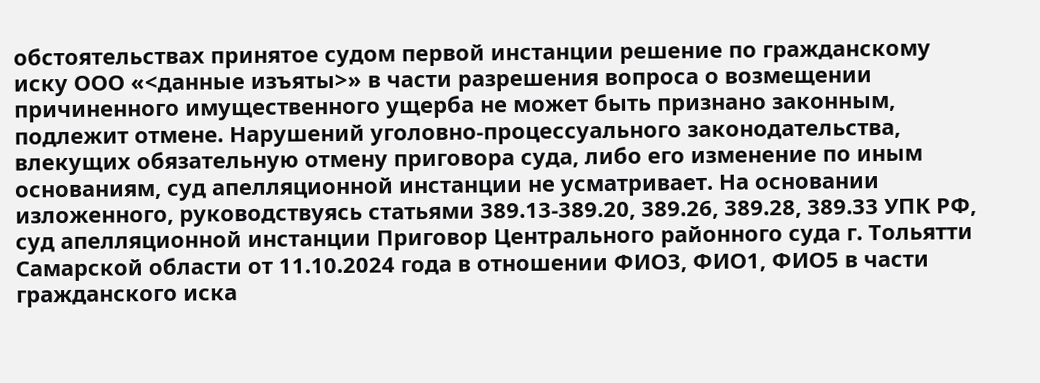обстоятельствах принятое судом первой инстанции решение по гражданскому иску ООО «<данные изъяты>» в части разрешения вопроса о возмещении причиненного имущественного ущерба не может быть признано законным, подлежит отмене. Нарушений уголовно-процессуального законодательства, влекущих обязательную отмену приговора суда, либо его изменение по иным основаниям, суд апелляционной инстанции не усматривает. На основании изложенного, руководствуясь статьями 389.13-389.20, 389.26, 389.28, 389.33 УПК РФ, суд апелляционной инстанции Приговор Центрального районного суда г. Тольятти Самарской области от 11.10.2024 года в отношении ФИО3, ФИО1, ФИО5 в части гражданского иска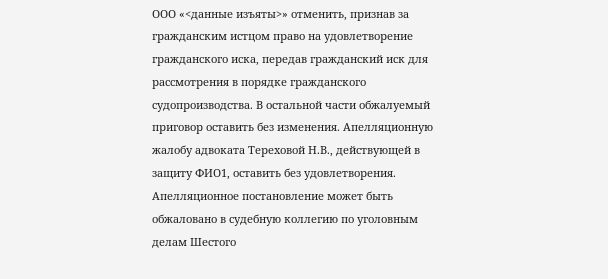ООО «<данные изъяты>» отменить, признав за гражданским истцом право на удовлетворение гражданского иска, передав гражданский иск для рассмотрения в порядке гражданского судопроизводства. В остальной части обжалуемый приговор оставить без изменения. Апелляционную жалобу адвоката Тереховой Н.В., действующей в защиту ФИО1, оставить без удовлетворения. Апелляционное постановление может быть обжаловано в судебную коллегию по уголовным делам Шестого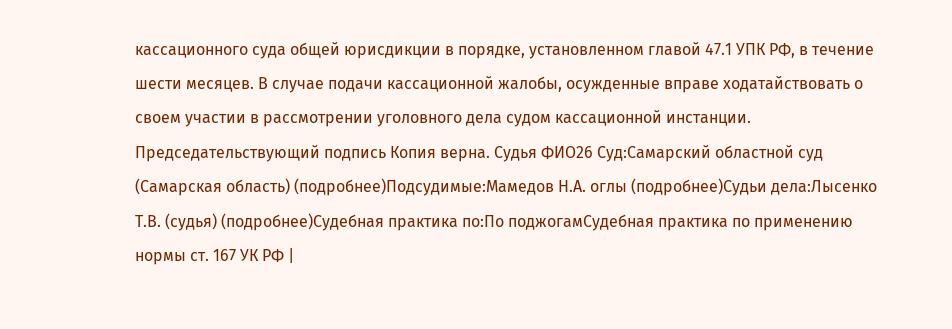кассационного суда общей юрисдикции в порядке, установленном главой 47.1 УПК РФ, в течение шести месяцев. В случае подачи кассационной жалобы, осужденные вправе ходатайствовать о своем участии в рассмотрении уголовного дела судом кассационной инстанции. Председательствующий подпись Копия верна. Судья ФИО26 Суд:Самарский областной суд (Самарская область) (подробнее)Подсудимые:Мамедов Н.А. оглы (подробнее)Судьи дела:Лысенко Т.В. (судья) (подробнее)Судебная практика по:По поджогамСудебная практика по применению нормы ст. 167 УК РФ |